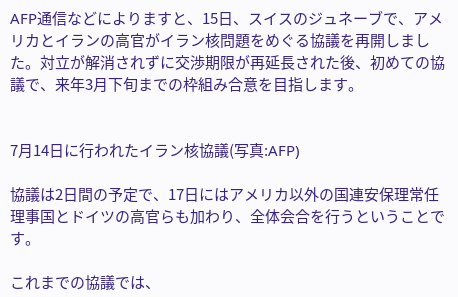AFP通信などによりますと、15日、スイスのジュネーブで、アメリカとイランの高官がイラン核問題をめぐる協議を再開しました。対立が解消されずに交渉期限が再延長された後、初めての協議で、来年3月下旬までの枠組み合意を目指します。


7月14日に行われたイラン核協議(写真:AFP)

協議は2日間の予定で、17日にはアメリカ以外の国連安保理常任理事国とドイツの高官らも加わり、全体会合を行うということです。

これまでの協議では、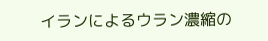イランによるウラン濃縮の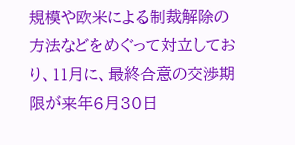規模や欧米による制裁解除の方法などをめぐって対立しており、11月に、最終合意の交渉期限が来年6月30日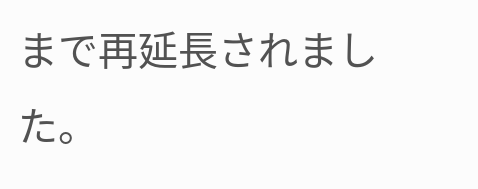まで再延長されました。